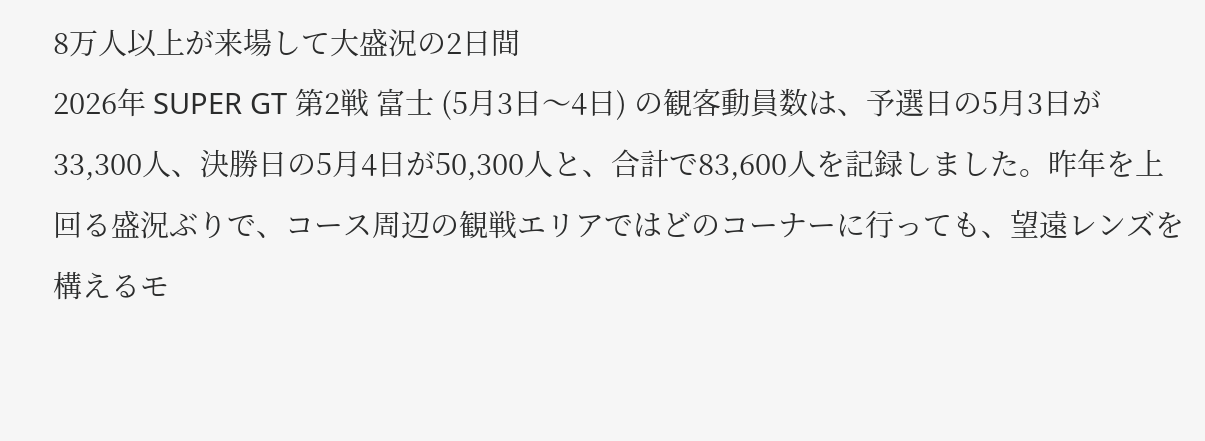8万人以上が来場して大盛況の2日間
2026年 SUPER GT 第2戦 富士 (5月3日〜4日) の観客動員数は、予選日の5月3日が33,300人、決勝日の5月4日が50,300人と、合計で83,600人を記録しました。昨年を上回る盛況ぶりで、コース周辺の観戦エリアではどのコーナーに行っても、望遠レンズを構えるモ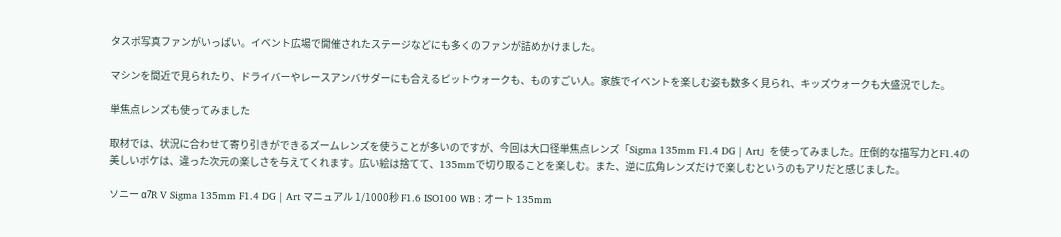タスポ写真ファンがいっぱい。イベント広場で開催されたステージなどにも多くのファンが詰めかけました。

マシンを間近で見られたり、ドライバーやレースアンバサダーにも合えるピットウォークも、ものすごい人。家族でイベントを楽しむ姿も数多く見られ、キッズウォークも大盛況でした。

単焦点レンズも使ってみました

取材では、状況に合わせて寄り引きができるズームレンズを使うことが多いのですが、今回は大口径単焦点レンズ「Sigma 135mm F1.4 DG | Art」を使ってみました。圧倒的な描写力とF1.4の美しいボケは、違った次元の楽しさを与えてくれます。広い絵は捨てて、135mmで切り取ることを楽しむ。また、逆に広角レンズだけで楽しむというのもアリだと感じました。

ソニー α7R V Sigma 135mm F1.4 DG | Art マニュアル 1/1000秒 F1.6 ISO100 WB : オート 135mm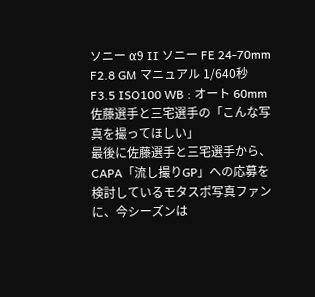ソニー α9 II ソニー FE 24-70mm F2.8 GM マニュアル 1/640秒 F3.5 ISO100 WB : オート 60mm
佐藤選手と三宅選手の「こんな写真を撮ってほしい」
最後に佐藤選手と三宅選手から、CAPA「流し撮りGP」への応募を検討しているモタスポ写真ファンに、今シーズンは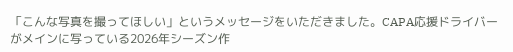「こんな写真を撮ってほしい」というメッセージをいただきました。CAPA応援ドライバーがメインに写っている2026年シーズン作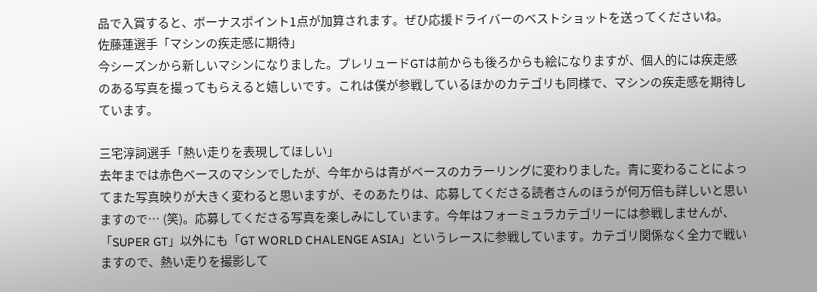品で入賞すると、ボーナスポイント1点が加算されます。ぜひ応援ドライバーのベストショットを送ってくださいね。
佐藤蓮選手「マシンの疾走感に期待」
今シーズンから新しいマシンになりました。プレリュードGTは前からも後ろからも絵になりますが、個人的には疾走感のある写真を撮ってもらえると嬉しいです。これは僕が参戦しているほかのカテゴリも同様で、マシンの疾走感を期待しています。

三宅淳詞選手「熱い走りを表現してほしい」
去年までは赤色ベースのマシンでしたが、今年からは青がベースのカラーリングに変わりました。青に変わることによってまた写真映りが大きく変わると思いますが、そのあたりは、応募してくださる読者さんのほうが何万倍も詳しいと思いますので… (笑)。応募してくださる写真を楽しみにしています。今年はフォーミュラカテゴリーには参戦しませんが、「SUPER GT」以外にも「GT WORLD CHALENGE ASIA」というレースに参戦しています。カテゴリ関係なく全力で戦いますので、熱い走りを撮影して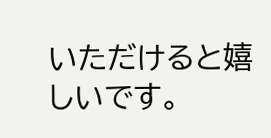いただけると嬉しいです。